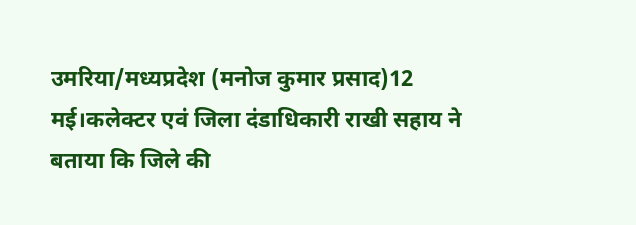उमरिया/मध्यप्रदेश (मनोज कुमार प्रसाद)12 मई।कलेक्टर एवं जिला दंडाधिकारी राखी सहाय ने बताया कि जिले की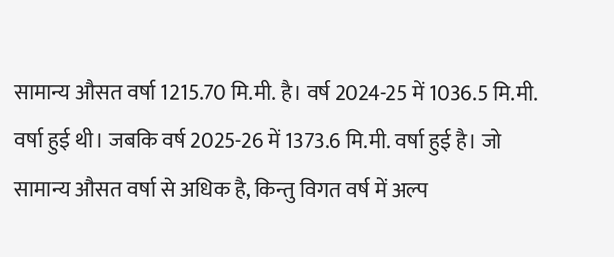सामान्य औसत वर्षा 1215.70 मि.मी. है। वर्ष 2024-25 में 1036.5 मि.मी. वर्षा हुई थी। जबकि वर्ष 2025-26 में 1373.6 मि.मी. वर्षा हुई है। जो सामान्य औसत वर्षा से अधिक है, किन्तु विगत वर्ष में अल्प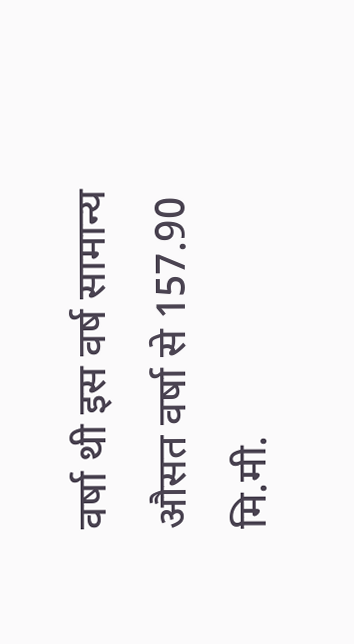वर्षा थी इस वर्ष सामान्य औसत वर्षा से 157.90 मि.मी.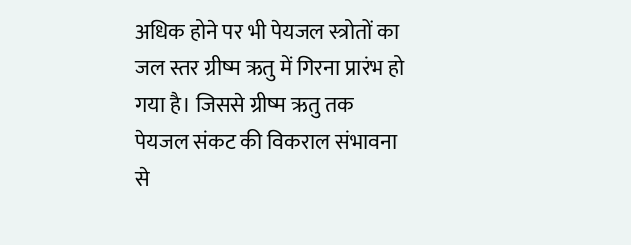अधिक होने पर भी पेयजल स्त्रोतों का जल स्तर ग्रीष्म ऋतु में गिरना प्रारंभ हो गया है। जिससे ग्रीष्म ऋतु तक पेयजल संकट की विकराल संभावना से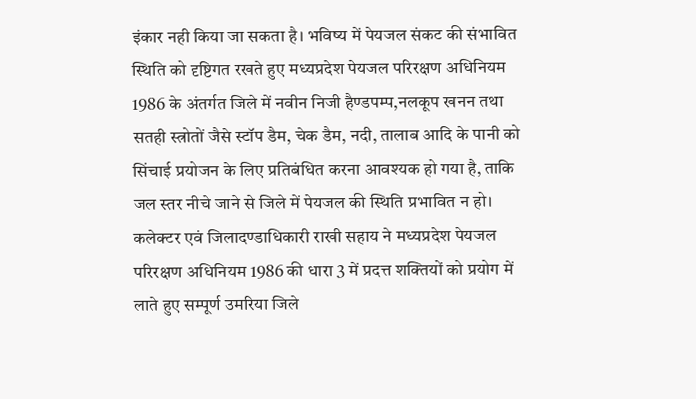इंकार नही किया जा सकता है। भविष्य में पेयजल संकट की संभावित स्थिति को दृष्टिगत रखते हुए मध्यप्रदेश पेयजल परिरक्षण अधिनियम 1986 के अंतर्गत जिले में नवीन निजी हैण्डपम्प,नलकूप खनन तथा सतही स्त्रोतों जैसे स्टॉप डैम, चेक डैम, नदी, तालाब आदि के पानी को सिंचाई प्रयोजन के लिए प्रतिबंधित करना आवश्यक हो गया है, ताकि जल स्तर नीचे जाने से जिले में पेयजल की स्थिति प्रभावित न हो।
कलेक्टर एवं जिलादण्डाधिकारी राखी सहाय ने मध्यप्रदेश पेयजल परिरक्षण अधिनियम 1986 की धारा 3 में प्रदत्त शक्तियों को प्रयोग में लाते हुए सम्पूर्ण उमरिया जिले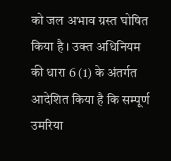को जल अभाव ग्रस्त घोषित किया है । उक्त अधिनियम की धारा 6 (1) के अंतर्गत आदेशित किया है कि सम्पूर्ण उमरिया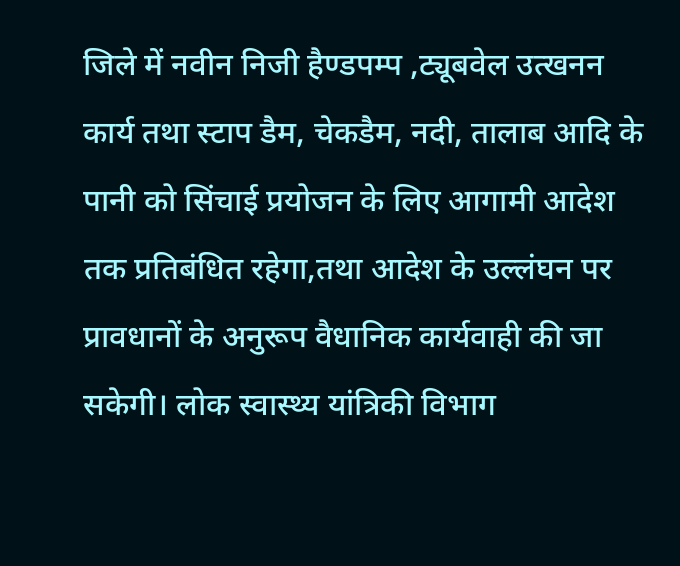जिले में नवीन निजी हैण्डपम्प ,ट्यूबवेल उत्खनन कार्य तथा स्टाप डैम, चेकडैम, नदी, तालाब आदि के पानी को सिंचाई प्रयोजन के लिए आगामी आदेश तक प्रतिबंधित रहेगा,तथा आदेश के उल्लंघन पर प्रावधानों के अनुरूप वैधानिक कार्यवाही की जा सकेगी। लोक स्वास्थ्य यांत्रिकी विभाग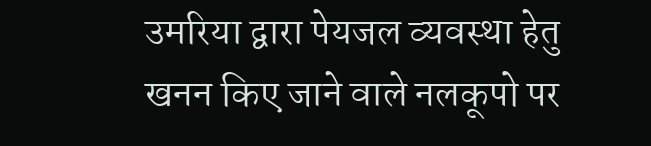उमरिया द्वारा पेयजल व्यवस्था हेतु खनन किए जाने वाले नलकूपो पर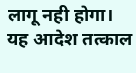लागू नही होगा। यह आदेश तत्काल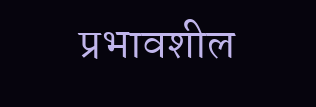प्रभावशील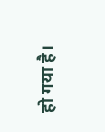हो गया है।